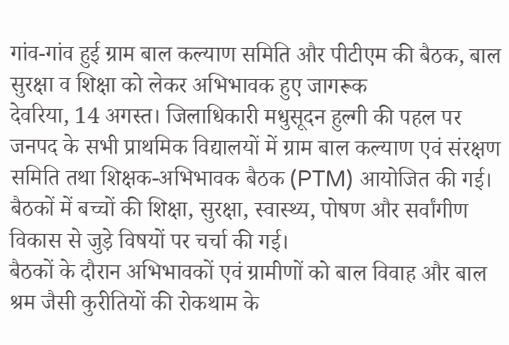गांव-गांव हुई ग्राम बाल कल्याण समिति और पीटीएम की बैठक, बाल सुरक्षा व शिक्षा को लेकर अभिभावक हुए जागरूक
देवरिया, 14 अगस्त। जिलाधिकारी मधुसूदन हुल्गी की पहल पर जनपद के सभी प्राथमिक विद्यालयों में ग्राम बाल कल्याण एवं संरक्षण समिति तथा शिक्षक-अभिभावक बैठक (PTM) आयोजित की गई। बैठकों में बच्चों की शिक्षा, सुरक्षा, स्वास्थ्य, पोषण और सर्वांगीण विकास से जुड़े विषयों पर चर्चा की गई।
बैठकों के दौरान अभिभावकों एवं ग्रामीणों को बाल विवाह और बाल श्रम जैसी कुरीतियों की रोकथाम के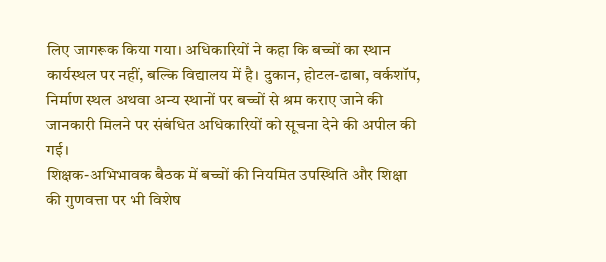लिए जागरूक किया गया। अधिकारियों ने कहा कि बच्चों का स्थान कार्यस्थल पर नहीं, बल्कि विद्यालय में है। दुकान, होटल-ढाबा, वर्कशॉप, निर्माण स्थल अथवा अन्य स्थानों पर बच्चों से श्रम कराए जाने की जानकारी मिलने पर संबंधित अधिकारियों को सूचना देने की अपील की गई।
शिक्षक-अभिभावक बैठक में बच्चों की नियमित उपस्थिति और शिक्षा की गुणवत्ता पर भी विशेष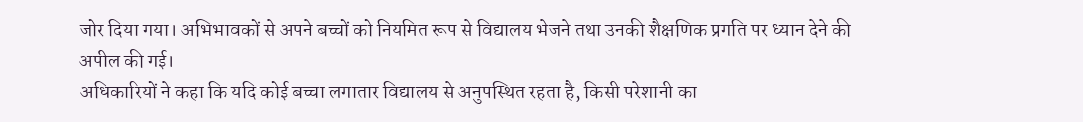जोर दिया गया। अभिभावकों से अपने बच्चों को नियमित रूप से विद्यालय भेजने तथा उनकी शैक्षणिक प्रगति पर ध्यान देने की अपील की गई।
अधिकारियों ने कहा कि यदि कोई बच्चा लगातार विद्यालय से अनुपस्थित रहता है, किसी परेशानी का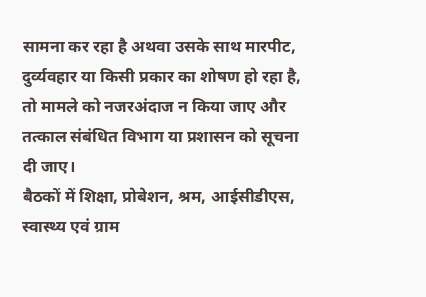सामना कर रहा है अथवा उसके साथ मारपीट, दुर्व्यवहार या किसी प्रकार का शोषण हो रहा है, तो मामले को नजरअंदाज न किया जाए और तत्काल संबंधित विभाग या प्रशासन को सूचना दी जाए।
बैठकों में शिक्षा, प्रोबेशन, श्रम, आईसीडीएस, स्वास्थ्य एवं ग्राम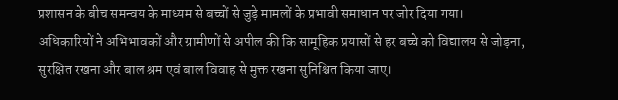प्रशासन के बीच समन्वय के माध्यम से बच्चों से जुड़े मामलों के प्रभावी समाधान पर जोर दिया गया।
अधिकारियों ने अभिभावकों और ग्रामीणों से अपील की कि सामूहिक प्रयासों से हर बच्चे को विद्यालय से जोड़ना, सुरक्षित रखना और बाल श्रम एवं बाल विवाह से मुक्त रखना सुनिश्चित किया जाए।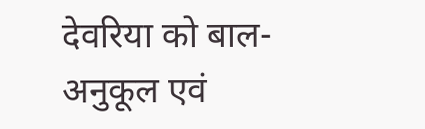देवरिया को बाल-अनुकूल एवं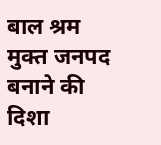बाल श्रम मुक्त जनपद बनाने की दिशा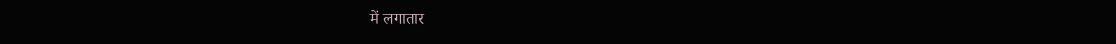में लगातार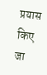प्रयास किए जा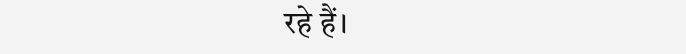रहे हैं।